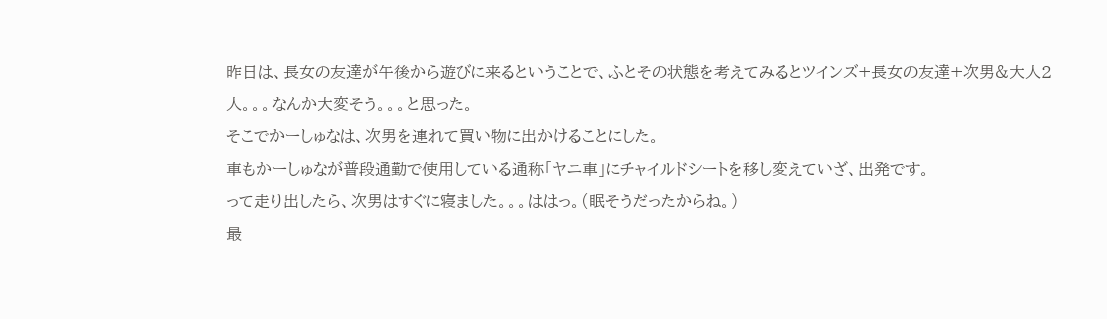昨日は、長女の友達が午後から遊びに来るということで、ふとその状態を考えてみるとツインズ+長女の友達+次男&大人2人。。。なんか大変そう。。。と思った。
そこでかーしゅなは、次男を連れて買い物に出かけることにした。
車もかーしゅなが普段通勤で使用している通称「ヤニ車」にチャイルドシートを移し変えていざ、出発です。
って走り出したら、次男はすぐに寝ました。。。ははっ。(眠そうだったからね。)
最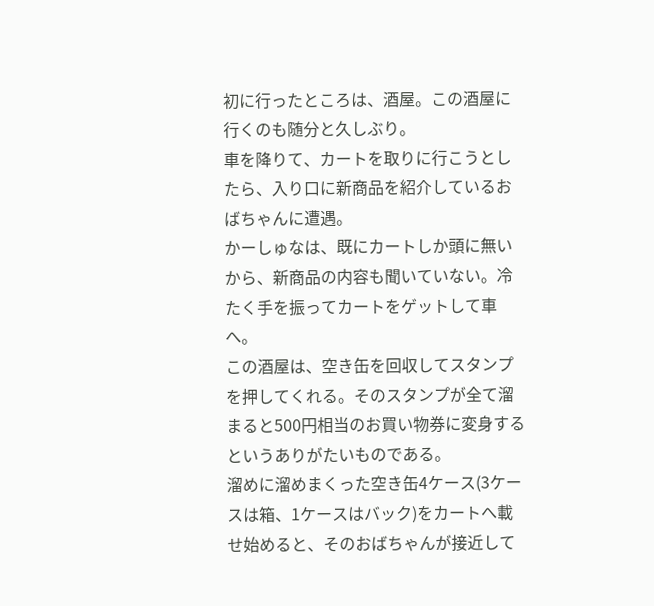初に行ったところは、酒屋。この酒屋に行くのも随分と久しぶり。
車を降りて、カートを取りに行こうとしたら、入り口に新商品を紹介しているおばちゃんに遭遇。
かーしゅなは、既にカートしか頭に無いから、新商品の内容も聞いていない。冷たく手を振ってカートをゲットして車へ。
この酒屋は、空き缶を回収してスタンプを押してくれる。そのスタンプが全て溜まると500円相当のお買い物券に変身するというありがたいものである。
溜めに溜めまくった空き缶4ケース(3ケースは箱、1ケースはバック)をカートへ載せ始めると、そのおばちゃんが接近して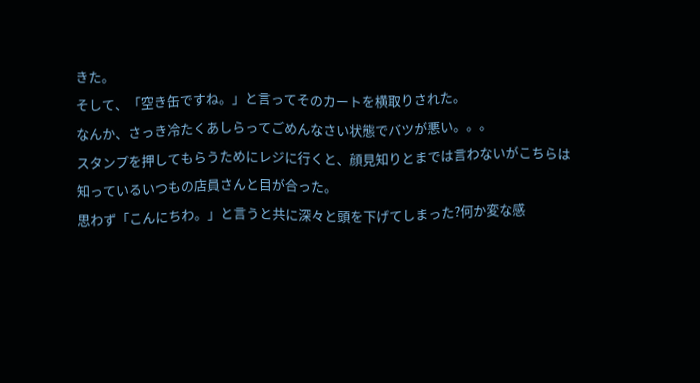きた。
そして、「空き缶ですね。」と言ってそのカートを横取りされた。
なんか、さっき冷たくあしらってごめんなさい状態でバツが悪い。。。
スタンプを押してもらうためにレジに行くと、顔見知りとまでは言わないがこちらは知っているいつもの店員さんと目が合った。
思わず「こんにちわ。」と言うと共に深々と頭を下げてしまった?何か変な感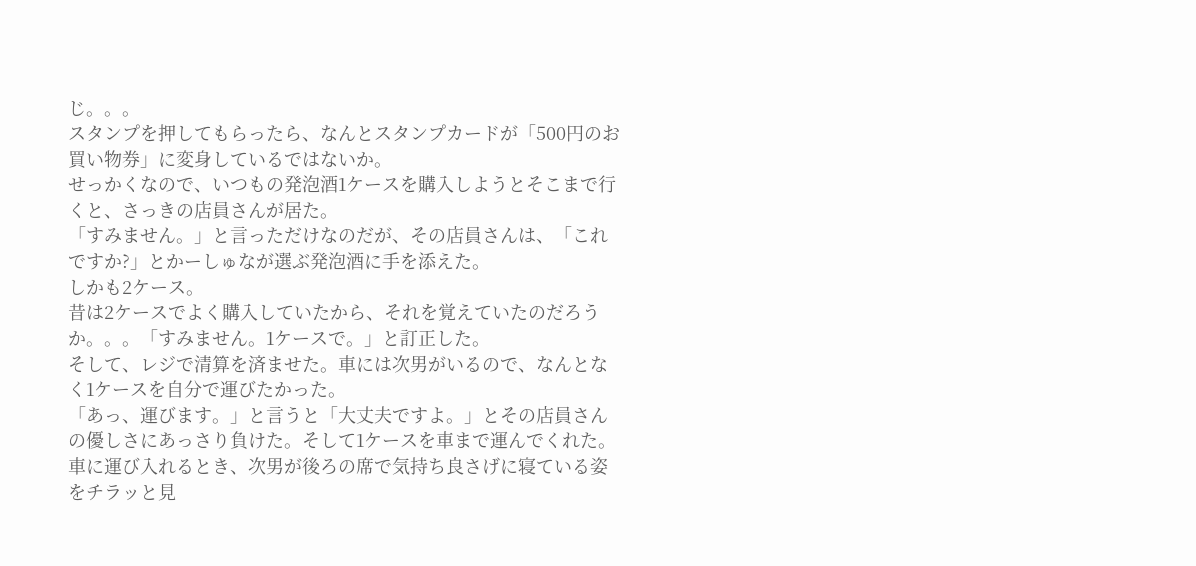じ。。。
スタンプを押してもらったら、なんとスタンプカードが「500円のお買い物券」に変身しているではないか。
せっかくなので、いつもの発泡酒1ケースを購入しようとそこまで行くと、さっきの店員さんが居た。
「すみません。」と言っただけなのだが、その店員さんは、「これですか?」とかーしゅなが選ぶ発泡酒に手を添えた。
しかも2ケース。
昔は2ケースでよく購入していたから、それを覚えていたのだろうか。。。「すみません。1ケースで。」と訂正した。
そして、レジで清算を済ませた。車には次男がいるので、なんとなく1ケースを自分で運びたかった。
「あっ、運びます。」と言うと「大丈夫ですよ。」とその店員さんの優しさにあっさり負けた。そして1ケースを車まで運んでくれた。
車に運び入れるとき、次男が後ろの席で気持ち良さげに寝ている姿をチラッと見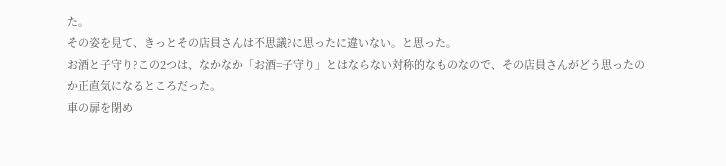た。
その姿を見て、きっとその店員さんは不思議?に思ったに違いない。と思った。
お酒と子守り?この2つは、なかなか「お酒=子守り」とはならない対称的なものなので、その店員さんがどう思ったのか正直気になるところだった。
車の扉を閉め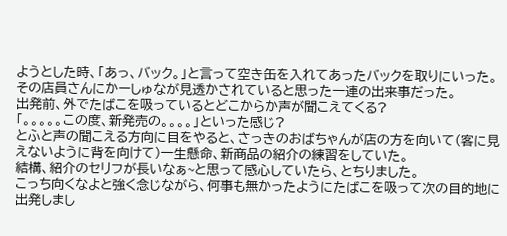ようとした時、「あっ、バック。」と言って空き缶を入れてあったバックを取りにいった。
その店員さんにかーしゅなが見透かされていると思った一連の出来事だった。
出発前、外でたばこを吸っているとどこからか声が聞こえてくる?
「。。。。。この度、新発売の。。。。」といった感じ?
とふと声の聞こえる方向に目をやると、さっきのおばちゃんが店の方を向いて(客に見えないように背を向けて)一生懸命、新商品の紹介の練習をしていた。
結構、紹介のセリフが長いなぁ~と思って感心していたら、とちりました。
こっち向くなよと強く念じながら、何事も無かったようにたばこを吸って次の目的地に出発しまし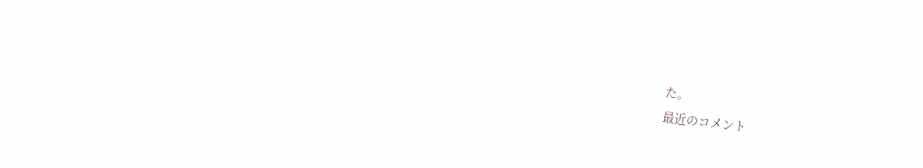た。
最近のコメント